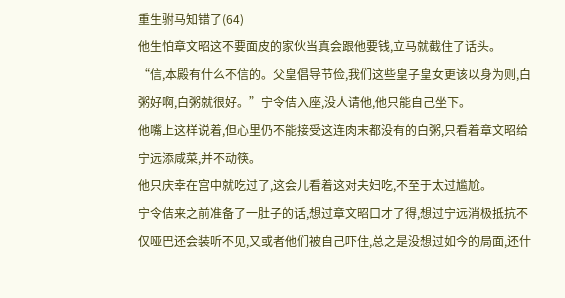重生驸马知错了(64)
他生怕章文昭这不要面皮的家伙当真会跟他要钱,立马就截住了话头。
“信,本殿有什么不信的。父皇倡导节俭,我们这些皇子皇女更该以身为则,白粥好啊,白粥就很好。”宁令佶入座,没人请他,他只能自己坐下。
他嘴上这样说着,但心里仍不能接受这连肉末都没有的白粥,只看着章文昭给宁远添咸菜,并不动筷。
他只庆幸在宫中就吃过了,这会儿看着这对夫妇吃,不至于太过尴尬。
宁令佶来之前准备了一肚子的话,想过章文昭口才了得,想过宁远消极抵抗不仅哑巴还会装听不见,又或者他们被自己吓住,总之是没想过如今的局面,还什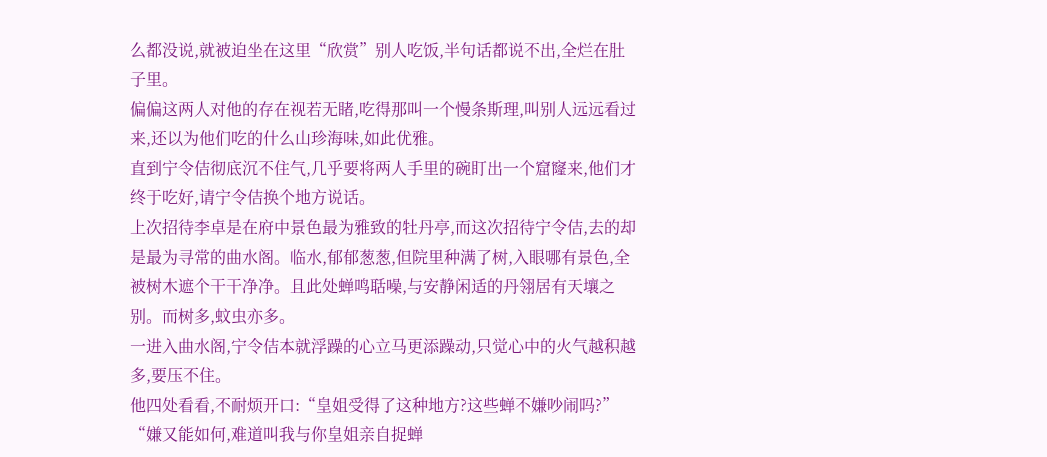么都没说,就被迫坐在这里“欣赏”别人吃饭,半句话都说不出,全烂在肚子里。
偏偏这两人对他的存在视若无睹,吃得那叫一个慢条斯理,叫别人远远看过来,还以为他们吃的什么山珍海味,如此优雅。
直到宁令佶彻底沉不住气,几乎要将两人手里的碗盯出一个窟窿来,他们才终于吃好,请宁令佶换个地方说话。
上次招待李卓是在府中景色最为雅致的牡丹亭,而这次招待宁令佶,去的却是最为寻常的曲水阁。临水,郁郁葱葱,但院里种满了树,入眼哪有景色,全被树木遮个干干净净。且此处蝉鸣聒噪,与安静闲适的丹翎居有天壤之别。而树多,蚊虫亦多。
一进入曲水阁,宁令佶本就浮躁的心立马更添躁动,只觉心中的火气越积越多,要压不住。
他四处看看,不耐烦开口:“皇姐受得了这种地方?这些蝉不嫌吵闹吗?”
“嫌又能如何,难道叫我与你皇姐亲自捉蝉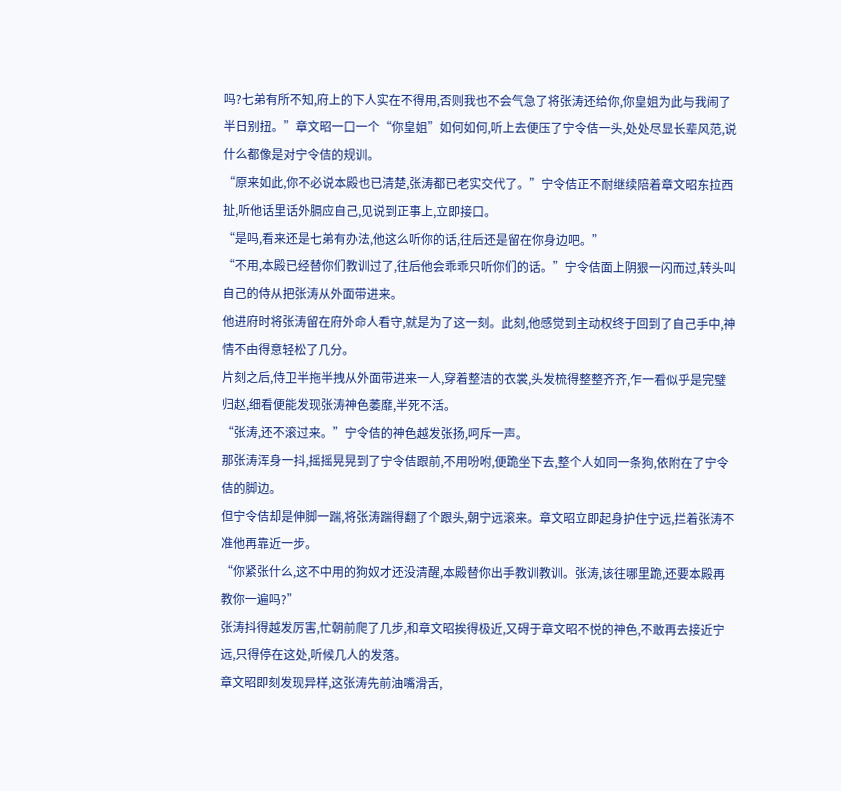吗?七弟有所不知,府上的下人实在不得用,否则我也不会气急了将张涛还给你,你皇姐为此与我闹了半日别扭。”章文昭一口一个“你皇姐”如何如何,听上去便压了宁令佶一头,处处尽显长辈风范,说什么都像是对宁令佶的规训。
“原来如此,你不必说本殿也已清楚,张涛都已老实交代了。”宁令佶正不耐继续陪着章文昭东拉西扯,听他话里话外膈应自己,见说到正事上,立即接口。
“是吗,看来还是七弟有办法,他这么听你的话,往后还是留在你身边吧。”
“不用,本殿已经替你们教训过了,往后他会乖乖只听你们的话。”宁令佶面上阴狠一闪而过,转头叫自己的侍从把张涛从外面带进来。
他进府时将张涛留在府外命人看守,就是为了这一刻。此刻,他感觉到主动权终于回到了自己手中,神情不由得意轻松了几分。
片刻之后,侍卫半拖半拽从外面带进来一人,穿着整洁的衣裳,头发梳得整整齐齐,乍一看似乎是完璧归赵,细看便能发现张涛神色萎靡,半死不活。
“张涛,还不滚过来。”宁令佶的神色越发张扬,呵斥一声。
那张涛浑身一抖,摇摇晃晃到了宁令佶跟前,不用吩咐,便跪坐下去,整个人如同一条狗,依附在了宁令佶的脚边。
但宁令佶却是伸脚一踹,将张涛踹得翻了个跟头,朝宁远滚来。章文昭立即起身护住宁远,拦着张涛不准他再靠近一步。
“你紧张什么,这不中用的狗奴才还没清醒,本殿替你出手教训教训。张涛,该往哪里跪,还要本殿再教你一遍吗?”
张涛抖得越发厉害,忙朝前爬了几步,和章文昭挨得极近,又碍于章文昭不悦的神色,不敢再去接近宁远,只得停在这处,听候几人的发落。
章文昭即刻发现异样,这张涛先前油嘴滑舌,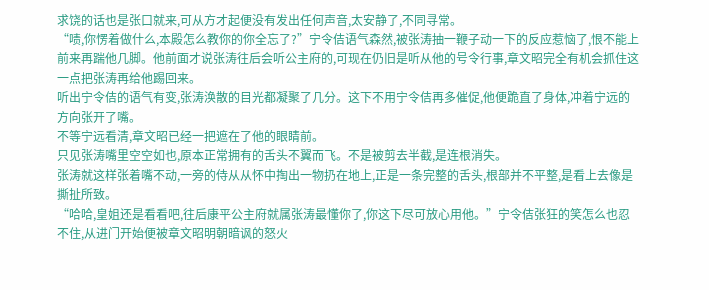求饶的话也是张口就来,可从方才起便没有发出任何声音,太安静了,不同寻常。
“啧,你愣着做什么,本殿怎么教你的你全忘了?”宁令佶语气森然,被张涛抽一鞭子动一下的反应惹恼了,恨不能上前来再踹他几脚。他前面才说张涛往后会听公主府的,可现在仍旧是听从他的号令行事,章文昭完全有机会抓住这一点把张涛再给他踢回来。
听出宁令佶的语气有变,张涛涣散的目光都凝聚了几分。这下不用宁令佶再多催促,他便跪直了身体,冲着宁远的方向张开了嘴。
不等宁远看清,章文昭已经一把遮在了他的眼睛前。
只见张涛嘴里空空如也,原本正常拥有的舌头不翼而飞。不是被剪去半截,是连根消失。
张涛就这样张着嘴不动,一旁的侍从从怀中掏出一物扔在地上,正是一条完整的舌头,根部并不平整,是看上去像是撕扯所致。
“哈哈,皇姐还是看看吧,往后康平公主府就属张涛最懂你了,你这下尽可放心用他。”宁令佶张狂的笑怎么也忍不住,从进门开始便被章文昭明朝暗讽的怒火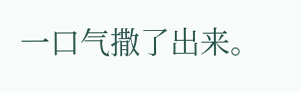一口气撒了出来。